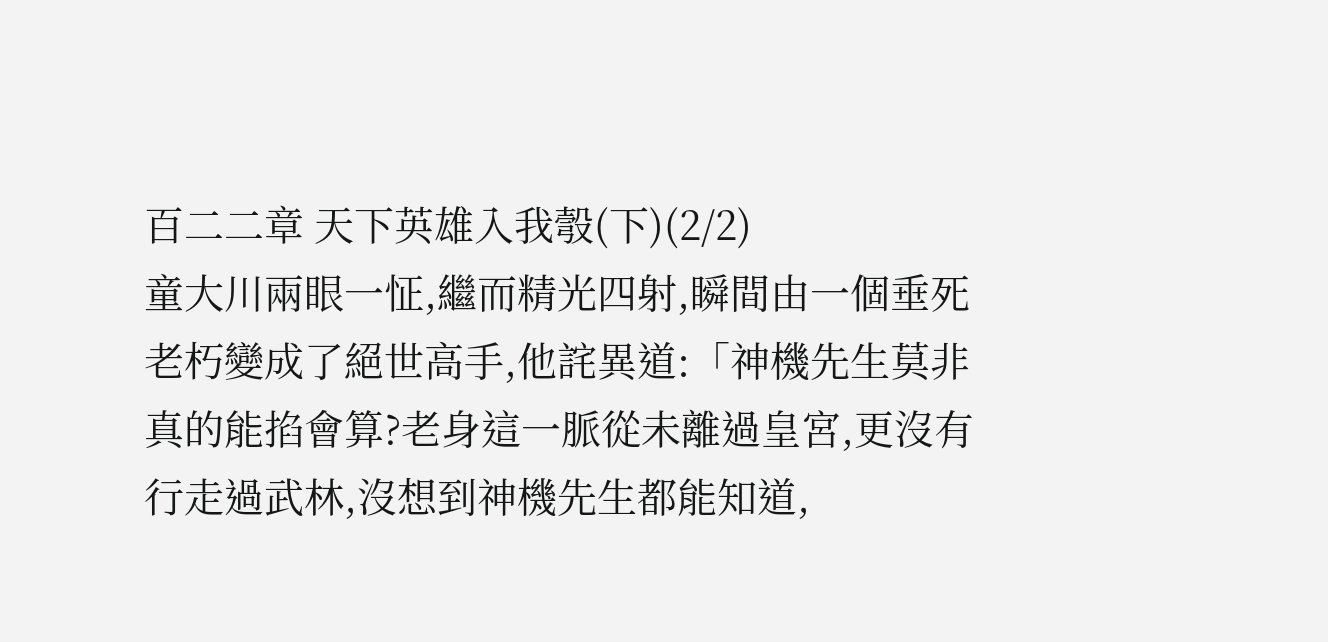百二二章 天下英雄入我彀(下)(2/2)
童大川兩眼一怔,繼而精光四射,瞬間由一個垂死老朽變成了絕世高手,他詫異道:「神機先生莫非真的能掐會算?老身這一脈從未離過皇宮,更沒有行走過武林,沒想到神機先生都能知道,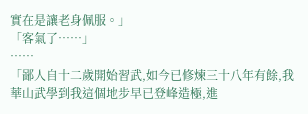實在是讓老身佩服。」
「客氣了……」
……
「鄙人自十二歲開始習武,如今已修煉三十八年有餘,我華山武學到我這個地步早已登峰造極,進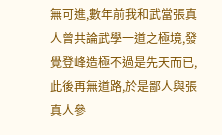無可進,數年前我和武當張真人曾共論武學一道之極境,發覺登峰造極不過是先天而已,此後再無道路,於是鄙人與張真人參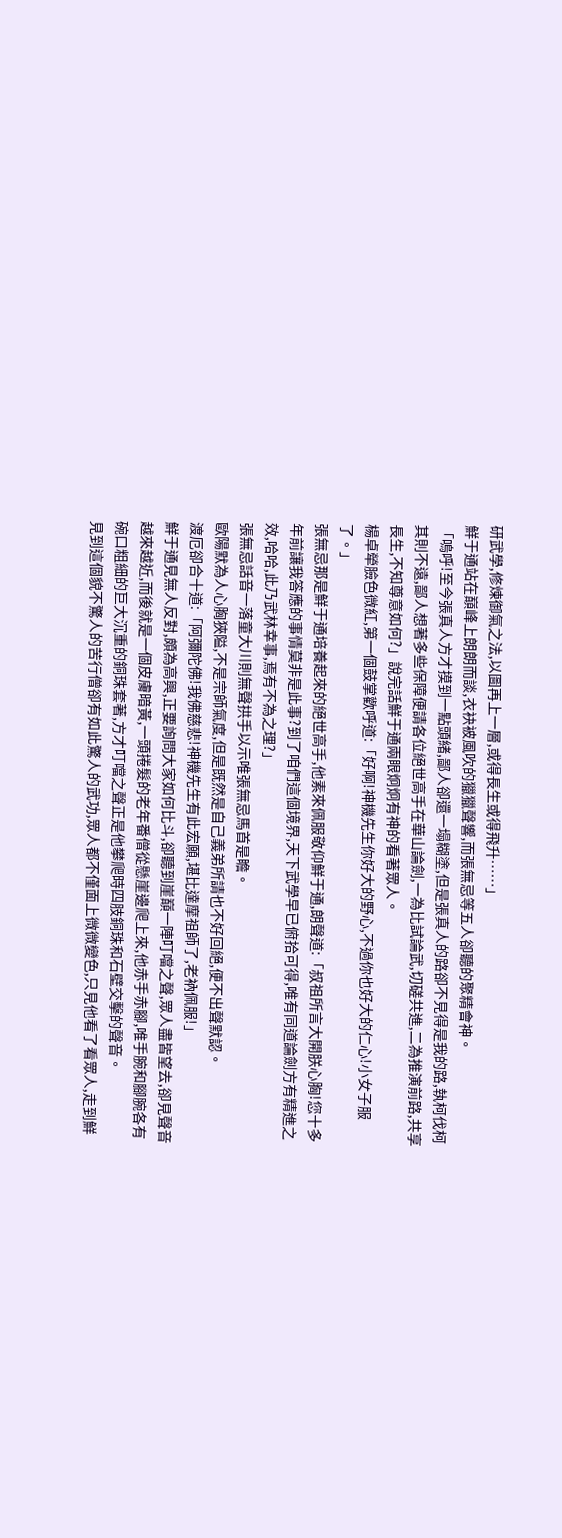研武學,修煉御氣之法,以圖再上一層,或得長生或得飛升……」
鮮于通站在巔峰上朗朗而談,衣袂被風吹的獵獵聲響,而張無忌等五人卻聽的聚精會神。
「嗚呼!至今張真人方才摸到一點頭緒,鄙人卻還一塌糊塗,但是張真人的路卻不見得是我的路,執柯伐柯其則不遠,鄙人想著多些保障便請各位絕世高手在華山論劍,一為比試論武,切磋共進,二為推演前路,共享長生,不知尊意如何?」說完話鮮于通兩眼炯炯有神的看著眾人。
楊卓犖臉色微紅,第一個鼓掌歡呼道:「好啊!神機先生你好大的野心,不過你也好大的仁心!小女子服了。」
張無忌那是鮮于通培養起來的絕世高手,他素來佩服敬仰鮮于通,朗聲道:「叔祖所言大開朕心胸!您十多年前讓我答應的事情莫非是此事?到了咱們這個境界,天下武學早已俯拾可得,唯有同道論劍方有精進之效,哈哈,此乃武林幸事,焉有不為之理?」
張無忌話音一落童大川則無聲拱手以示唯張無忌馬首是瞻。
歐陽默為人心胸狹隘,不是宗師氣度,但是既然是自己義弟所請也不好回絕,便不出聲默認。
渡厄卻合十道:「阿彌陀佛!我佛慈悲!神機先生有此宏願,堪比達摩祖師了,老衲佩服!」
鮮于通見無人反對,頗為高興,正要詢問大家如何比斗,卻聽到崖巔一陣叮噹之聲,眾人盡皆望去,卻見聲音越來越近,而後就是一個皮膚暗黃,一頭捲髮的老年番僧從懸崖邊爬上來,他赤手赤腳,唯手腕和腳腕各有碗口粗細的巨大沉重的銅珠套著,方才叮噹之聲正是他攀爬時四肢銅珠和石壁交擊的聲音。
見到這個貌不驚人的苦行僧卻有如此驚人的武功,眾人都不僅面上微微變色,只見他看了看眾人,走到鮮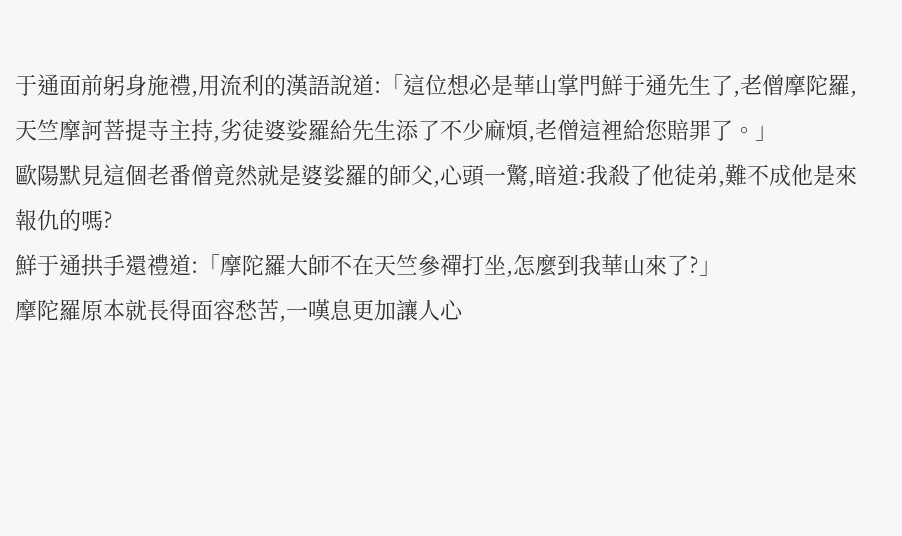于通面前躬身施禮,用流利的漢語說道:「這位想必是華山掌門鮮于通先生了,老僧摩陀羅,天竺摩訶菩提寺主持,劣徒婆娑羅給先生添了不少麻煩,老僧這裡給您賠罪了。」
歐陽默見這個老番僧竟然就是婆娑羅的師父,心頭一驚,暗道:我殺了他徒弟,難不成他是來報仇的嗎?
鮮于通拱手還禮道:「摩陀羅大師不在天竺參禪打坐,怎麼到我華山來了?」
摩陀羅原本就長得面容愁苦,一嘆息更加讓人心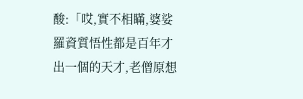酸:「哎,實不相瞞,婆娑羅資質悟性都是百年才出一個的天才,老僧原想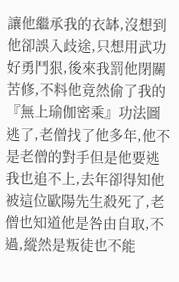讓他繼承我的衣缽,沒想到他卻誤入歧途,只想用武功好勇鬥狠,後來我罰他閉關苦修,不料他竟然偷了我的『無上瑜伽密乘』功法圖逃了,老僧找了他多年,他不是老僧的對手但是他要逃我也追不上,去年卻得知他被這位歐陽先生殺死了,老僧也知道他是咎由自取,不過,縱然是叛徒也不能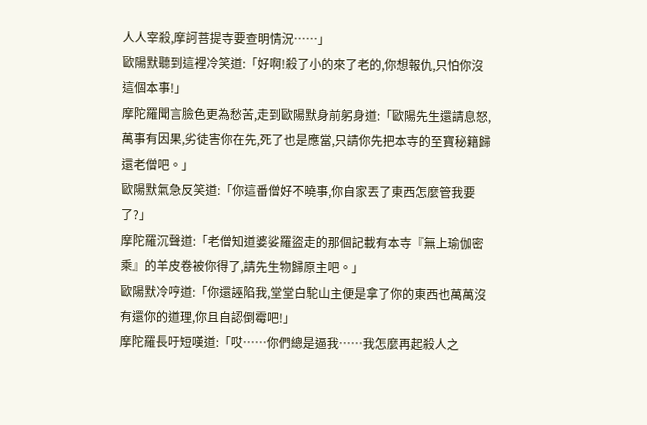人人宰殺,摩訶菩提寺要查明情況……」
歐陽默聽到這裡冷笑道:「好啊!殺了小的來了老的,你想報仇,只怕你沒這個本事!」
摩陀羅聞言臉色更為愁苦,走到歐陽默身前躬身道:「歐陽先生還請息怒,萬事有因果,劣徒害你在先,死了也是應當,只請你先把本寺的至寶秘籍歸還老僧吧。」
歐陽默氣急反笑道:「你這番僧好不曉事,你自家丟了東西怎麼管我要了?」
摩陀羅沉聲道:「老僧知道婆娑羅盜走的那個記載有本寺『無上瑜伽密乘』的羊皮卷被你得了,請先生物歸原主吧。」
歐陽默冷哼道:「你還誣陷我,堂堂白駝山主便是拿了你的東西也萬萬沒有還你的道理,你且自認倒霉吧!」
摩陀羅長吁短嘆道:「哎……你們總是逼我……我怎麼再起殺人之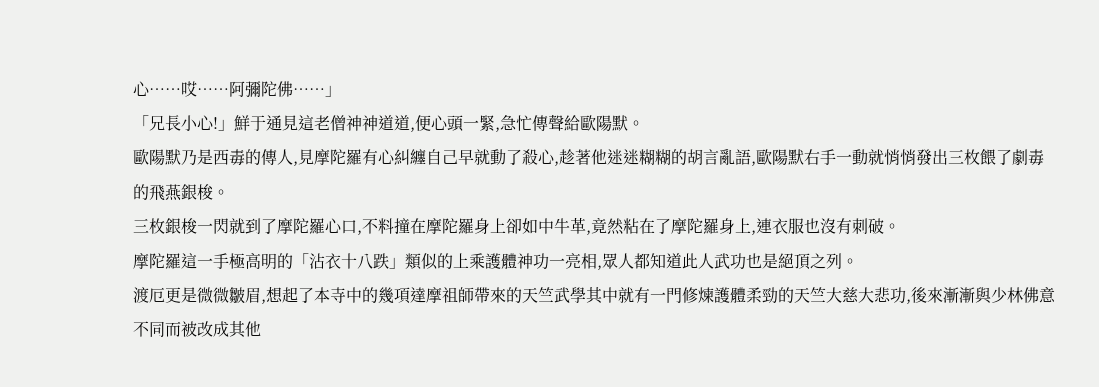心……哎……阿彌陀佛……」
「兄長小心!」鮮于通見這老僧神神道道,便心頭一緊,急忙傳聲給歐陽默。
歐陽默乃是西毒的傳人,見摩陀羅有心糾纏自己早就動了殺心,趁著他迷迷糊糊的胡言亂語,歐陽默右手一動就悄悄發出三枚餵了劇毒的飛燕銀梭。
三枚銀梭一閃就到了摩陀羅心口,不料撞在摩陀羅身上卻如中牛革,竟然粘在了摩陀羅身上,連衣服也沒有刺破。
摩陀羅這一手極高明的「沾衣十八跌」類似的上乘護體神功一亮相,眾人都知道此人武功也是絕頂之列。
渡厄更是微微皺眉,想起了本寺中的幾項達摩祖師帶來的天竺武學其中就有一門修煉護體柔勁的天竺大慈大悲功,後來漸漸與少林佛意不同而被改成其他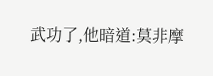武功了,他暗道:莫非摩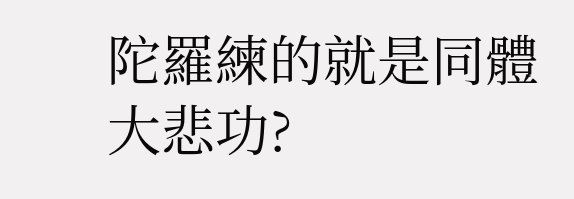陀羅練的就是同體大悲功?